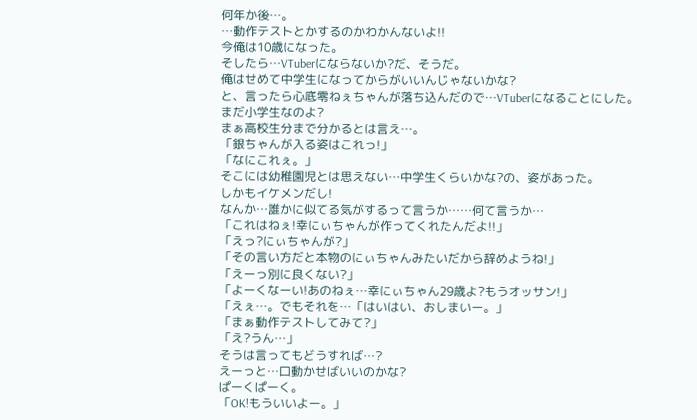何年か後…。
…動作テストとかするのかわかんないよ!!
今俺は10歳になった。
そしたら…VTuberにならないか?だ、そうだ。
俺はせめて中学生になってからがいいんじゃないかな?
と、言ったら心底零ねぇちゃんが落ち込んだので…VTuberになることにした。
まだ小学生なのよ?
まぁ高校生分まで分かるとは言え…。
「銀ちゃんが入る姿はこれっ!」
「なにこれぇ。」
そこには幼稚園児とは思えない…中学生くらいかな?の、姿があった。
しかもイケメンだし!
なんか…誰かに似てる気がするって言うか……何て言うか…
「これはねぇ!幸にぃちゃんが作ってくれたんだよ!!」
「えっ?にぃちゃんが?」
「その言い方だと本物のにぃちゃんみたいだから辞めようね!」
「えーっ別に良くない?」
「よーくなーい!あのねぇ…幸にぃちゃん29歳よ?もうオッサン!」
「えぇ…。でもそれを…「はいはい、おしまいー。」
「まぁ動作テストしてみて?」
「え?うん…」
そうは言ってもどうすれば…?
えーっと…口動かせばいいのかな?
ぱーくぱーく。
「OK!もういいよー。」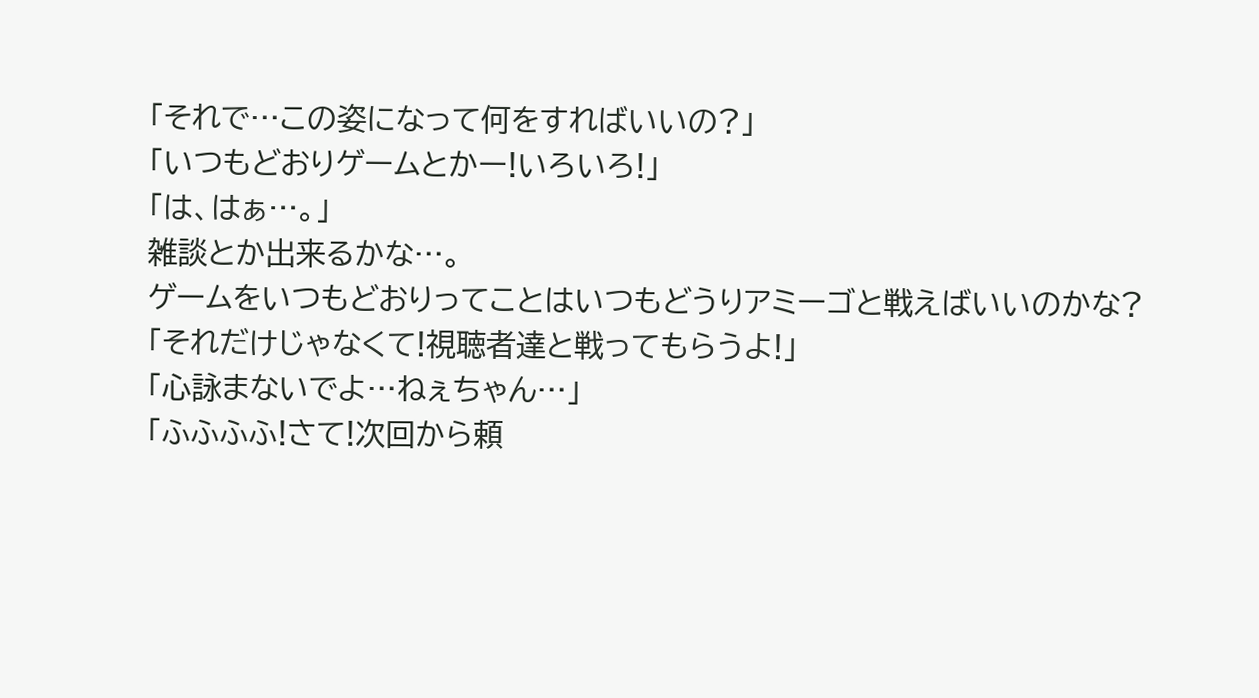「それで…この姿になって何をすればいいの?」
「いつもどおりゲームとかー!いろいろ!」
「は、はぁ…。」
雑談とか出来るかな…。
ゲームをいつもどおりってことはいつもどうりアミーゴと戦えばいいのかな?
「それだけじゃなくて!視聴者達と戦ってもらうよ!」
「心詠まないでよ…ねぇちゃん…」
「ふふふふ!さて!次回から頼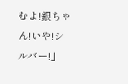むよ!銀ちゃん!いや!シルバー!」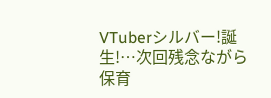VTuberシルバー!誕生!…次回残念ながら保育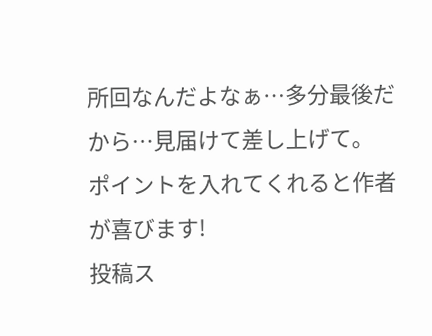所回なんだよなぁ…多分最後だから…見届けて差し上げて。
ポイントを入れてくれると作者が喜びます!
投稿ス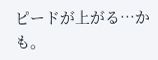ピードが上がる…かも。